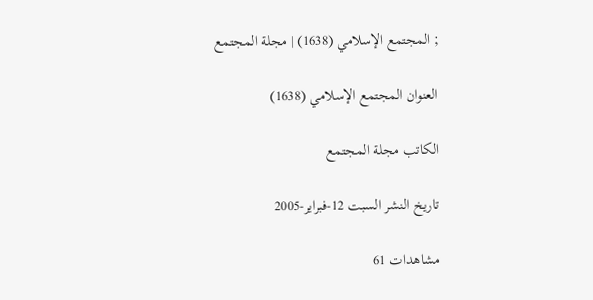; المجتمع الإسلامي (1638) | مجلة المجتمع

العنوان المجتمع الإسلامي (1638)

الكاتب مجلة المجتمع

تاريخ النشر السبت 12-فبراير-2005

مشاهدات 61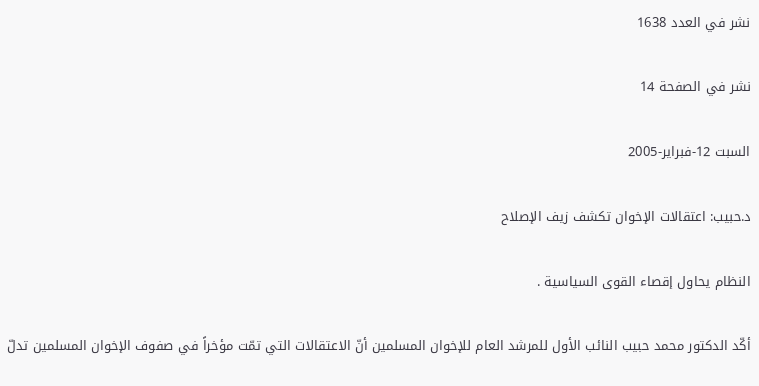نشر في العدد 1638

نشر في الصفحة 14

السبت 12-فبراير-2005

د.حبيب: اعتقالات الإخوان تكشف زيف الإصلاح

النظام يحاول إقصاء القوى السياسية .

أكّد الدكتور محمد حبيب النائب الأول للمرشد العام للإخوان المسلمين أنّ الاعتقالات التي تمّت مؤخراً في صفوف الإخوان المسلمين تدلّ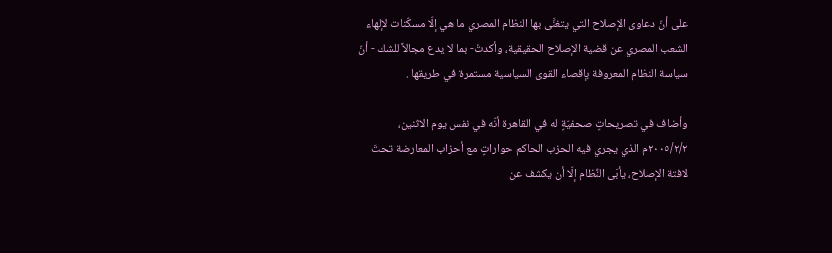على أنّ دعاوى الإصلاح التي يتغنَّى بها النظام المصري ما هي إلّا مسكّنات لإلهاء الشعب المصري عن قضية الإصلاح الحقيقية، وأكدتْ- بما لا يدع مجالاً للشك - أنّ سياسة النظام المعروفة بإقصاء القوى السياسية مستمرة في طريقها .

وأضاف في تصريحاتٍ صحفيّةٍ له في القاهرة أنّه في نفس يوم الاثنين، ٢٠٠٥/٢/٢م الذي يجري فيه الحزب الحاكم حواراتٍ مع أحزاب المعارضة تحتَ لافتة الإصلاح، يأبَى النِّظام إلّا أن يكشف عن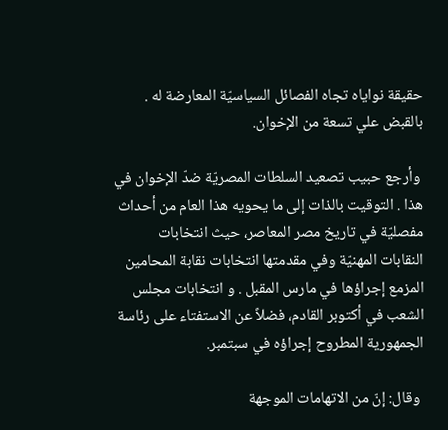حقيقة نواياه تجاه الفصائل السياسيّة المعارضة له . بالقبض علي تسعة من الإخوان.

 وأرجع حبيب تصعيد السلطات المصريّة ضدّ الإخوان في هذا . التوقيت بالذات إلى ما يحويه هذا العام من أحداث مفصليّة في تاريخ مصر المعاصر، حيث انتخابات النقابات المهنيّة وفي مقدمتها انتخابات نقابة المحامين المزمع إجراؤها في مارس المقبل . و انتخابات مجلس الشعب في أكتوبر القادم، فضلاً عن الاستفتاء على رئاسة الجمهورية المطروح إجراؤه في سبتمبر.

 وقال: إنّ من الاتهامات الموجهة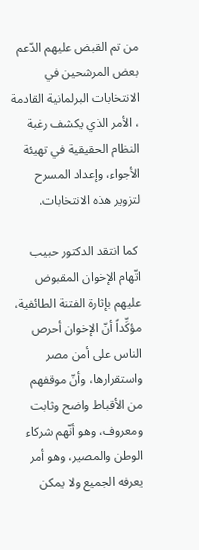من تم القبض عليهم الدّعم بعض المرشحين في الانتخابات البرلمانية القادمة ، الأمر الذي يكشف رغبة النظام الحقيقية في تهيئة الأجواء، وإعداد المسرح لتزوير هذه الانتخابات.

 كما انتقد الدكتور حبيب اتّهام الإخوان المقبوض عليهم بإثارة الفتنة الطائفية، مؤكِّداً أنّ الإخوان أحرص الناس على أمن مصر واستقرارها، وأنّ موقفهم من الأقباط واضح وثابت ومعروف، وهو أنّهم شركاء الوطن والمصير، وهو أمر يعرفه الجميع ولا يمكن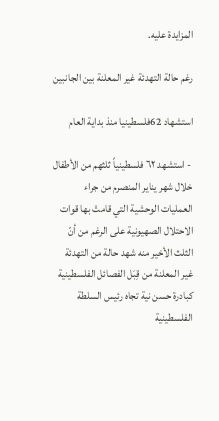المزايدة عليه.

رغم حالة التهدئة غير المعلنة بين الجانبين

استشهاد 62فلسطينيا منذ بداية العام

 - استشهد ٦٢ فلسطينياً ثلثهم من الأطفال خلال شهر يناير المنصرم من جراء العمليات الوحشية التي قامتْ بها قوات الاحتلال الصهيونية على الرغم من أنّ الثلث الأخير منه شهد حالة من التهدئة غير المعلنة من قِبَل الفصائل الفلسطينية كبادرة حسن نية تجاه رئيس السلطة الفلسطينية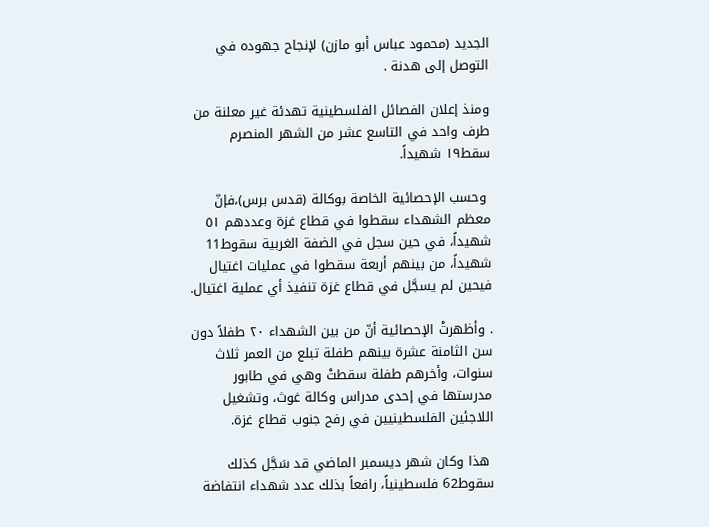الجديد (محمود عباس أبو مازن) لإنجاح جهوده في التوصل إلى هدنة .

ومنذ إعلان الفصائل الفلسطينية تهدئة غير معلنة من طرف واحد في التاسع عشر من الشهر المنصرم سقط١٩ شهيداً.

 وحسب الإحصائية الخاصة بوكالة (قدس برس)،فإنّ معظم الشهداء سقطوا في قطاع غزة وعددهم ٥١ شهيداً، في حين سجل في الضفة الغربية سقوط11 شهيداً، من بينهم أربعة سقطوا في عمليات اغتيال فيحين لم يسجَّل في قطاع غزة تنفيذ أي عملية اغتيال.

. وأظهرتْ الإحصائية أنّ من بين الشهداء ۲۰ طفلاً دون سن الثامنة عشرة بينهم طفلة تبلع من العمر ثلاث سنوات، وأخرهم طفلة سقطتْ وهي في طابور مدرستها في إحدى مدراس وكالة غوث، وتشغيل اللاجئين الفلسطينيين في رفح جنوب قطاع غزة.

 هذا وكان شهر ديسمبر الماضي قد سَجَّل كذلك سقوط62 فلسطينياً، رافعاً بذلك عدد شهداء انتفاضة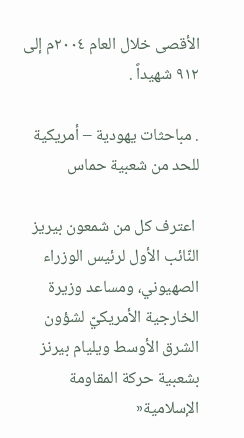الأقصى خلال العام ٢٠٠٤م إلى ٩١٢ شهيداً .

. مباحثات يهودية – أمريكية للحد من شعبية حماس

 اعترف كل من شمعون بيريز النّائب الأول لرئيس الوزراء الصهيوني، ومساعد وزيرة الخارجية الأمريكيّ لشؤون الشرق الأوسط ويليام بيرنز بشعبية حركة المقاومة الإسلامية«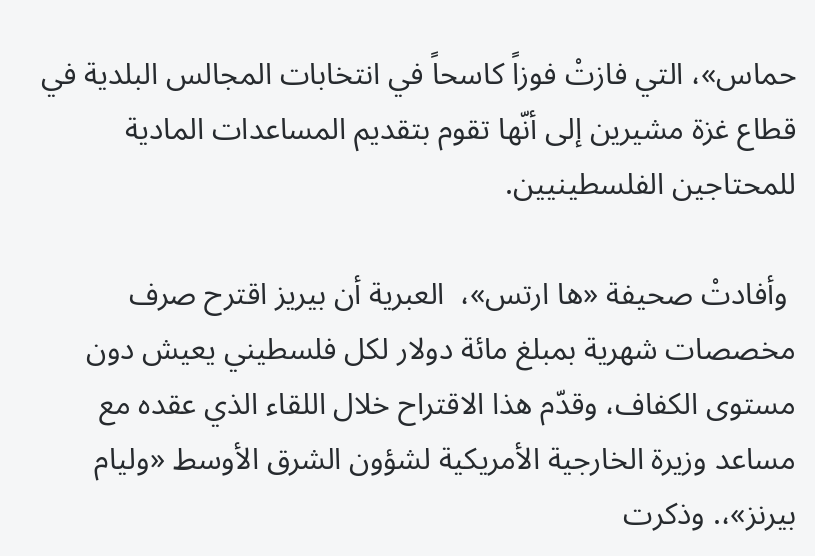حماس»، التي فازتْ فوزاً كاسحاً في انتخابات المجالس البلدية في قطاع غزة مشيرين إلى أنّها تقوم بتقديم المساعدات المادية للمحتاجين الفلسطينيين.

 وأفادتْ صحيفة «ها ارتس»،  العبرية أن بيريز اقترح صرف مخصصات شهرية بمبلغ مائة دولار لكل فلسطيني يعيش دون مستوى الكفاف، وقدّم هذا الاقتراح خلال اللقاء الذي عقده مع مساعد وزيرة الخارجية الأمريكية لشؤون الشرق الأوسط «وليام بيرنز»،. وذكرت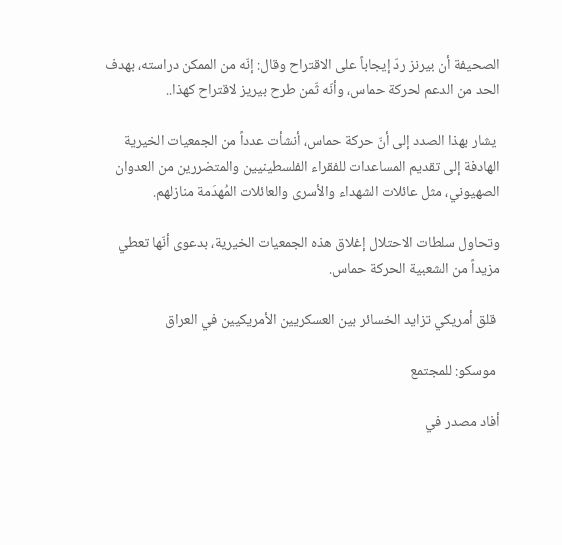الصحيفة أن بيرنز ردّ إيجاباً على الاقتراح وقال: إنّه من الممكن دراسته، بهدف الحد من الدعم لحركة حماس، وأنّه ثّمن طرح بيريز لاقتراح كهذا..

 يشار بهذا الصدد إلى أنّ حركة حماس، أنشأت عدداً من الجمعيات الخيرية الهادفة إلى تقديم المساعدات للفقراء الفلسطينيين والمتضررين من العدوان الصهيوني، مثل عائلات الشهداء والأسرى والعائلات المُهدَمة منازلهم.

وتحاول سلطات الاحتلال إغلاق هذه الجمعيات الخيرية، بدعوى أنّها تعطي مزيداً من الشعبية الحركة حماس.

 قلق أمريكي تزايد الخسائر بين العسكريين الأمريكيين في العراق

 موسكو: للمجتمع

أفاد مصدر في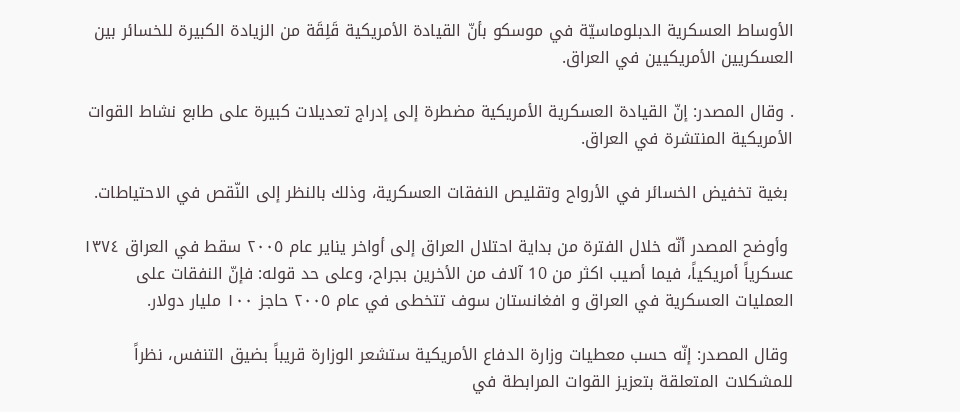الأوساط العسكرية الدبلوماسيّة في موسكو بأنّ القيادة الأمريكية قَلِقَة من الزيادة الكبيرة للخسائر بين العسكريين الأمريكيين في العراق.

. وقال المصدر: إنّ القيادة العسكرية الأمريكية مضطرة إلى إدراج تعديلات كبيرة على طابع نشاط القوات الأمريكية المنتشرة في العراق.

 بغية تخفيض الخسائر في الأرواح وتقليص النفقات العسكرية، وذلك بالنظر إلى النّقص في الاحتياطات.

 وأوضح المصدر أنّه خلال الفترة من بداية احتلال العراق إلى أواخر يناير عام ٢٠٠٥ سقط في العراق ١٣٧٤ عسكرياً أمريكياً، فيما أصيب اكثر من 10 آلاف من الأخرين بجراح، وعلى حد قوله: فإنّ النفقات على العمليات العسكرية في العراق و افغانستان سوف تتخطى في عام ٢٠٠٥ حاجز ۱۰۰ مليار دولار.

 وقال المصدر: إنّه حسب معطيات وزارة الدفاع الأمريكية ستشعر الوزارة قريباً بضيق التنفس، نظراً للمشكلات المتعلقة بتعزيز القوات المرابطة في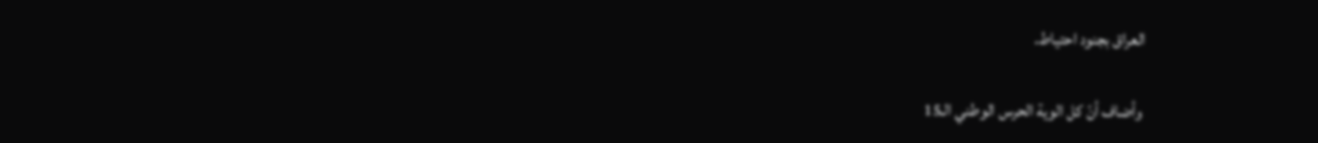العراق بجنود احتياط.

 وأضاف أنّ كل الوية الحرس الوطني الـ15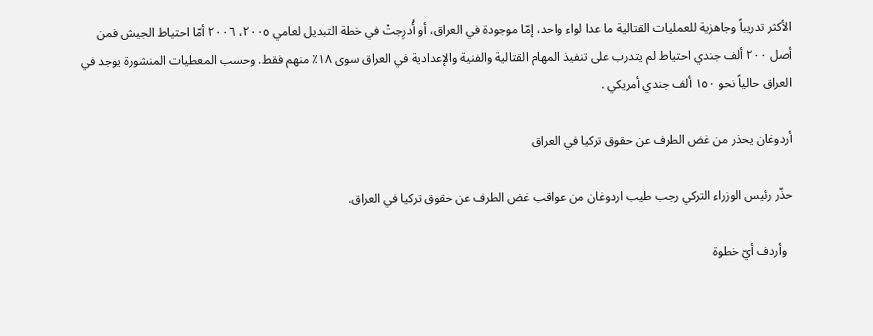الأكثر تدريباً وجاهزية للعمليات القتالية ما عدا لواء واحد، إمّا موجودة في العراق، أو أُدرِجتْ في خطة التبديل لعامي ٢٠٠٥، ٢٠٠٦ أمّا احتياط الجيش فمن أصل ٢٠٠ ألف جندي احتياط لم يتدرب على تنفيذ المهام القتالية والفنية والإعدادية في العراق سوى ۱۸٪ منهم فقط. وحسب المعطيات المنشورة يوجد في العراق حالياً نحو ١٥٠ ألف جندي أمريكي .

أردوغان يحذر من غض الطرف عن حقوق تركيا في العراق

حذّر رئيس الوزراء التركي رجب طيب اردوغان من عواقب غض الطرف عن حقوق تركيا في العراق.

  وأردف أيّ خطوة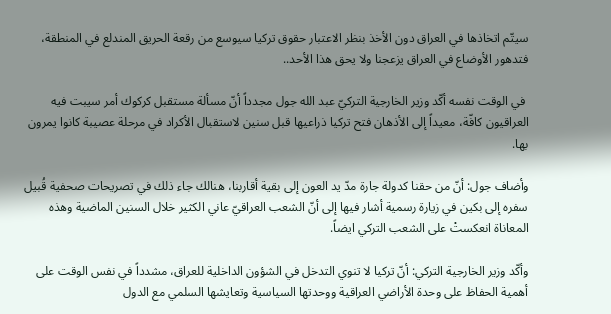سيتّم اتخاذها في العراق دون الأخذ بنظر الاعتبار حقوق تركيا سيوسع من رقعة الحريق المندلع في المنطقة، فتدهور الأوضاع في العراق يزعجنا ولا يحق هذا الأحد..

 في الوقت نفسه أكّد وزير الخارجية التركيّ عبد الله جول مجدداً أنّ مسألة مستقبل كركوك أمر سيبت فيه العراقيون كافّة، معيداً إلى الأذهان فتح تركيا ذراعيها قبل سنين لاستقبال الأكراد في مرحلة عصيبة كانوا يمرون بها.

وأضاف جول: أنّ من حقنا كدولة جارة مدّ يد العون إلى بقية أقاربنا، هنالك جاء ذلك في تصريحات صحفية قُبيل سفره إلى بكين في زيارة رسمية أشار فيها إلى أنّ الشعب العراقيّ عاني الكثير خلال السنين الماضية وهذه المعاناة انعكستْ على الشعب التركي ايضاً.

وأكّد وزير الخارجية التركي: أنّ تركيا لا تنوي التدخل في الشؤون الداخلية للعراق، مشدداً في نفس الوقت على أهمية الحفاظ على وحدة الأراضي العراقية ووحدتها السياسية وتعايشها السلمي مع الدول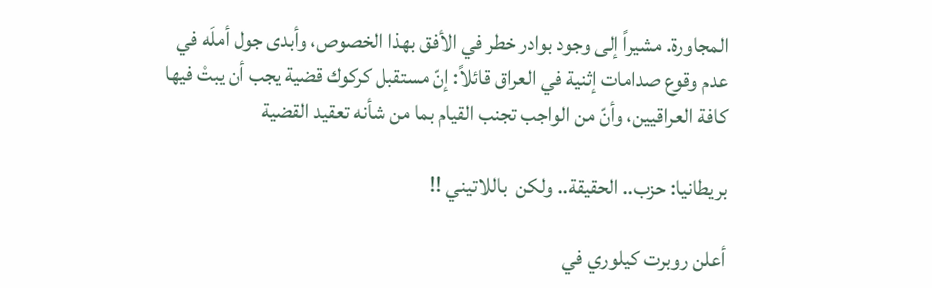المجاورة. مشيراً إلى وجود بوادر خطر في الأفق بهذا الخصوص، وأبدى جول أملَه في عدم وقوع صدامات إثنية في العراق قائلاً: إنّ مستقبل كركوك قضية يجب أن يبتْ فيها كافة العراقيين، وأنّ من الواجب تجنب القيام بما من شأنه تعقيد القضية

بريطانيا: حزب.. الحقيقة.. ولكن  باللاتيني !!

أعلن روبرت كيلوري في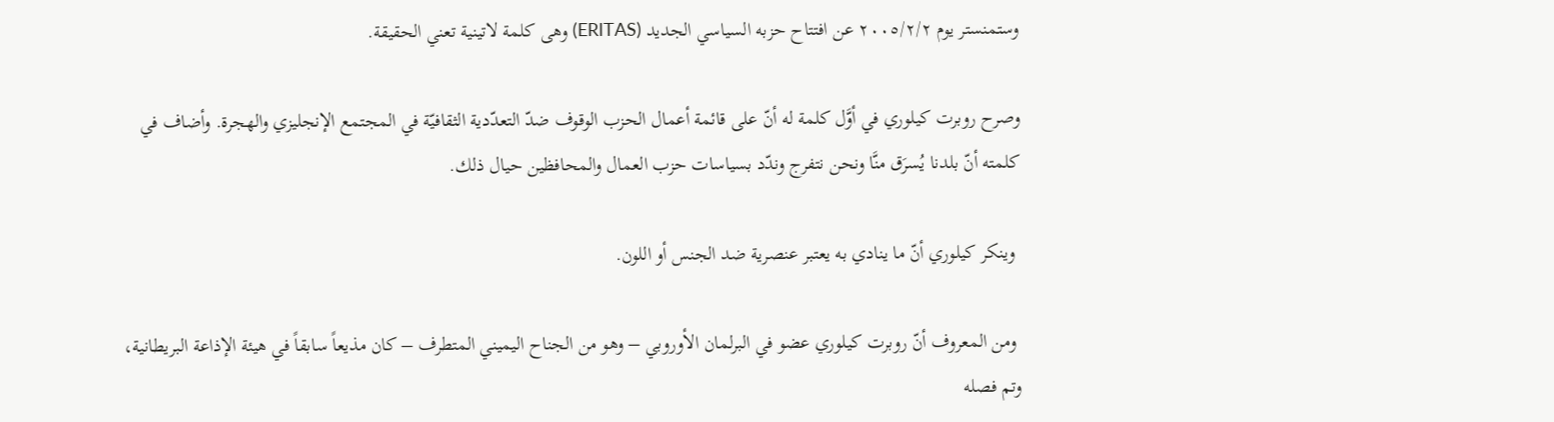وستمنستر يوم ٢٠٠٥/٢/٢ عن افتتاح حزبه السياسي الجديد (ERITAS) وهى كلمة لاتينية تعني الحقيقة.

وصرح روبرت كيلوري في أوَّل كلمة له أنّ على قائمة أعمال الحزب الوقوف ضدّ التعدّدية الثقافيّة في المجتمع الإنجليزي والهجرة. وأضاف في كلمته أنّ بلدنا يُسرَق منَّا ونحن نتفرج وندّد بسياسات حزب العمال والمحافظين حيال ذلك.

 وينكر كيلوري أنّ ما ينادي به يعتبر عنصرية ضد الجنس أو اللون.

 ومن المعروف أنّ روبرت كيلوري عضو في البرلمان الأوروبي – وهو من الجناح اليميني المتطرف – كان مذيعاً سابقاً في هيئة الإذاعة البريطانية، وتم فصله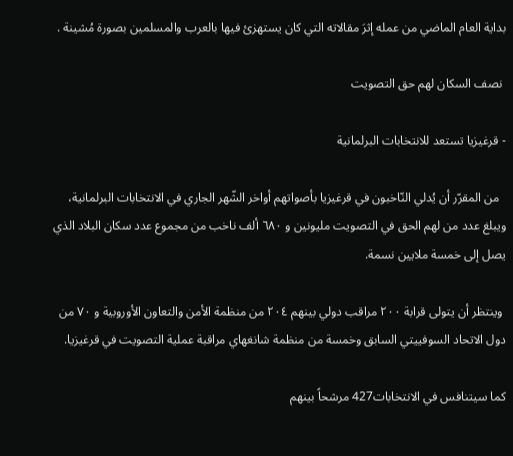بداية العام الماضي من عمله إثرَ مقالاته التي كان يستهزئ فيها بالعرب والمسلمين بصورة مُشينة .

 نصف السكان لهم حق التصويت

- قرغيزيا تستعد للانتخابات البرلمانية

  من المقرّر أن يُدلي النّاخبون في قرغيزيا بأصواتهم أواخر الشّهر الجاري في الانتخابات البرلمانية، ويبلغ عدد من لهم الحق في التصويت مليونين و ٦٨٠ ألف ناخب من مجموع عدد سكان البلاد الذي يصل إلى خمسة ملايين نسمة.

 وينتظر أن يتولى قرابة ٢٠٠ مراقب دولي بينهم ٢٠٤ من منظمة الأمن والتعاون الأوروبية و ٧٠ من دول الاتحاد السوفييتي السابق وخمسة من منظمة شانغهاي مراقبة عملية التصويت في قرغيزيا.

كما سيتنافس في الانتخابات427 مرشحاً بينهم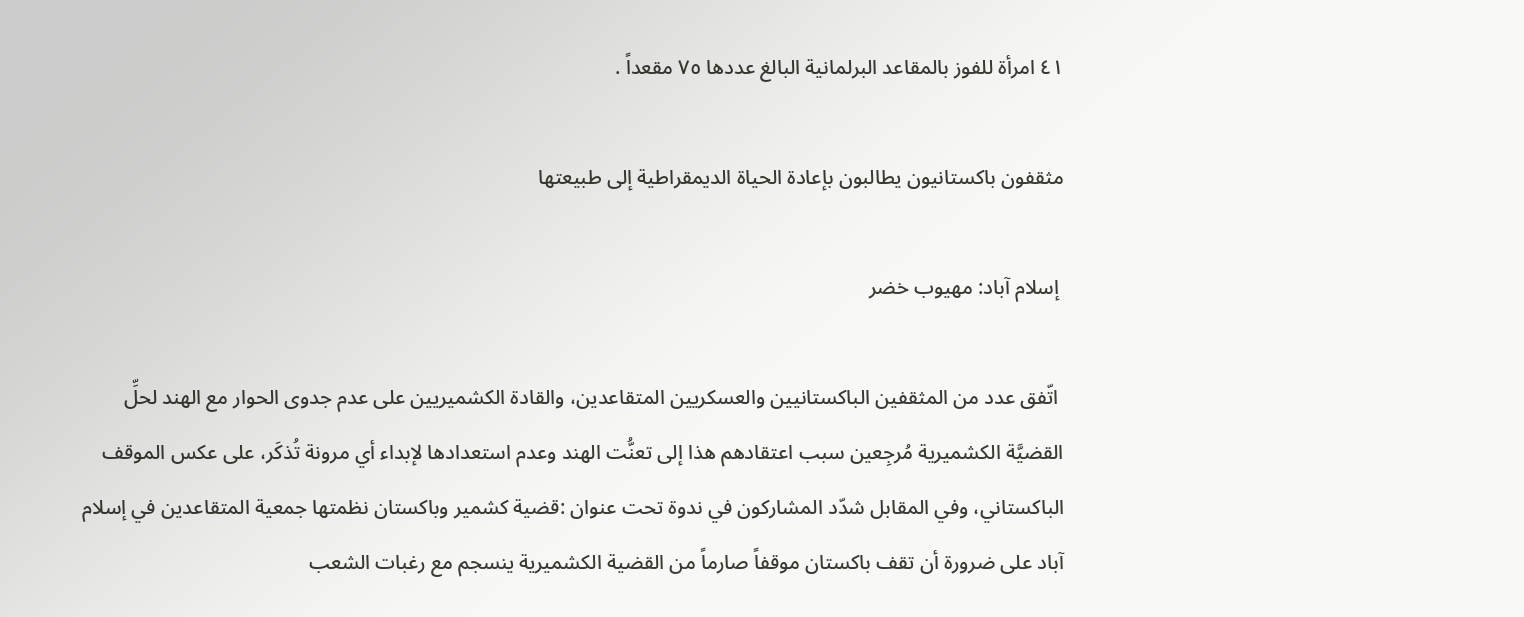٤١ امرأة للفوز بالمقاعد البرلمانية البالغ عددها ٧٥ مقعداً .

مثقفون باكستانيون يطالبون بإعادة الحياة الديمقراطية إلى طبيعتها

 إسلام آباد: مهيوب خضر

 اتّفق عدد من المثقفين الباكستانيين والعسكريين المتقاعدين، والقادة الكشميريين على عدم جدوى الحوار مع الهند لحلِّ القضيَّة الكشميرية مُرجِعين سبب اعتقادهم هذا إلى تعنُّت الهند وعدم استعدادها لإبداء أي مرونة تُذكَر، على عكس الموقف الباكستاني، وفي المقابل شدّد المشاركون في ندوة تحت عنوان :قضية كشمير وباكستان نظمتها جمعية المتقاعدين في إسلام آباد على ضرورة أن تقف باكستان موقفاً صارماً من القضية الكشميرية ينسجم مع رغبات الشعب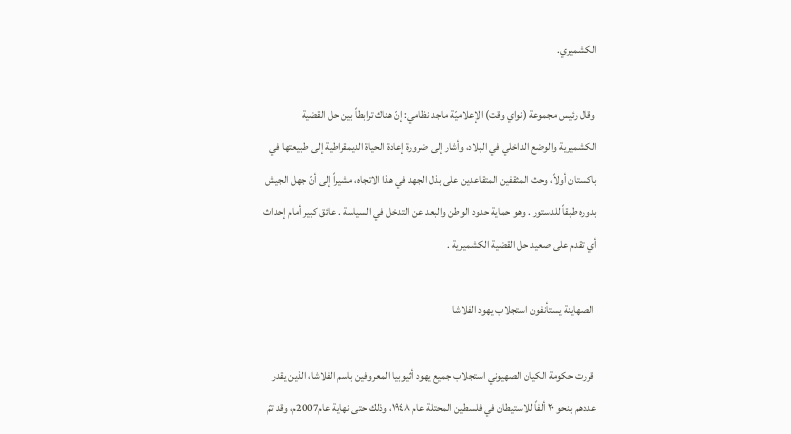الكشميري.

 وقال رئيس مجموعة (نواي وقت) الإعلاميّة ماجد نظامي: إنّ هناك ترابطاً بين حل القضية الكشميرية والوضع الداخلي في البلاد، وأشار إلى ضرورة إعادة الحياة الديمقراطية إلى طبيعتها في باكستان أولاً، وحث المثقفين المتقاعدين على بذل الجهد في هذا الاتجاه، مشيراً إلى أنّ جهل الجيش بدوره طبقاً للدستور . وهو حماية حدود الوطن والبعد عن التدخل في السياسة . عائق كبير أمام إحداث أي تقدم على صعيد حل القضية الكشميرية .

 الصهاينة يستأنفون استجلاب يهود الفلاشا

 قررت حكومة الكيان الصهيوني استجلاب جميع يهود أثيوبيا المعروفين باسم الفلاشا، الذين يقدر عددهم بنحو ٢٠ ألفاً للاستيطان في فلسطين المحتلة عام ١٩٤٨، وذلك حتى نهاية عام2007م، وقد تمّ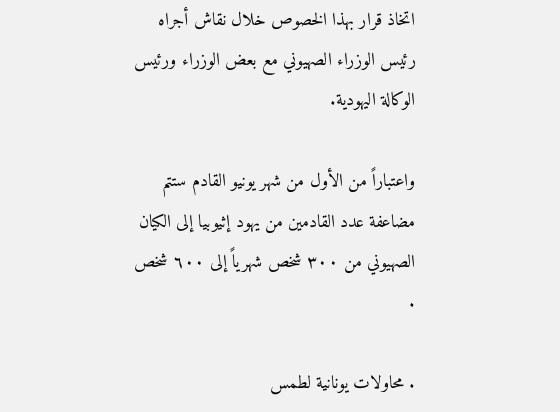اتخاذ قرار بهذا الخصوص خلال نقاش أجراه رئيس الوزراء الصهيوني مع بعض الوزراء ورئيس الوكالة اليهودية.

واعتباراً من الأول من شهر يونيو القادم ستتم مضاعفة عدد القادمين من يهود إثيوبيا إلى الكيان الصهيوني من ٣٠٠ شخص شهرياً إلى ٦٠٠ شخص .

. محاولات يونانية لطمس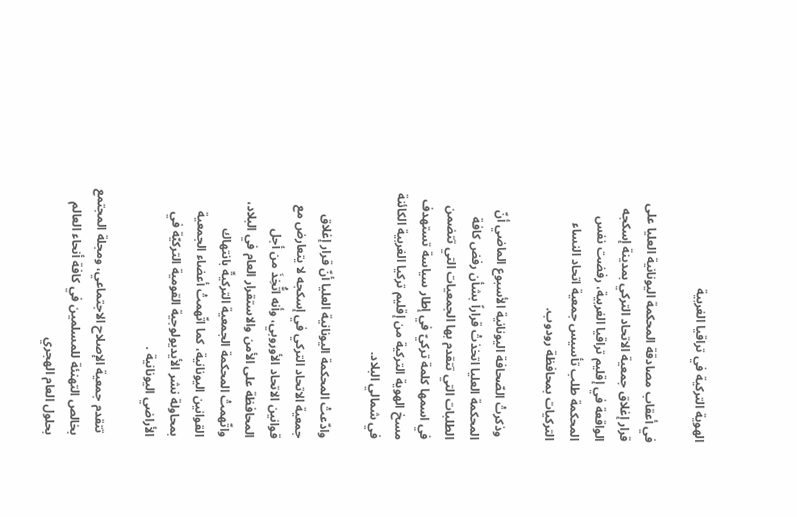الهوية التركية في تراقيا الغربية

في أعقاب مصادقة المحكمة اليونانية العليا على قرار إغلاق جمعية الاتحاد التركي بمدينة إسكجه الواقعة في إقليم تراقيا الغربية، رفضت نفس المحكمة طلب تأسيس جمعية اتحاد النساء التركيات بمحافظة رودوب.

 وذكرتْ الصّحافة اليونانية الأسبوع الماضي أنّ المحكمة العليا اتخذتْ قراراً بشأن رفض كافة الطلبات التي تتقدم بها الجمعيات التي تتضمن في اسمها كلمة تركيّ في إطار سياسة تستهدف مسخ الهوية التركية من إقليم تركيا الغربية الكائنة في شمالي البلاد.

وادّعتْ المحكمة اليونانية العليا أنّ قرار إغلاق جمعية الاتحاد التركي في إسكجه لا يتعارض مع قوانين الاتحاد الأوروبي، وأنه اتُّخِذَ من أجل المحافظة على الأمن والاستقرار العام في البلاد، واتّهمتْ المحكمة الجمعية التركيةّ بانتهاك القوانين اليونانية، كما اتّهمتْ أعضاء الجمعية بمحاولة نشر الأيديولوجية القومية التركيّة في الأراضي اليونانية .

 تتقدم جمعية الإصلاح الاجتماعي، ومجلة المجتمع بخالص التهنئة للمسلمين في كافة أنحاء العالم بحلول العام الهجري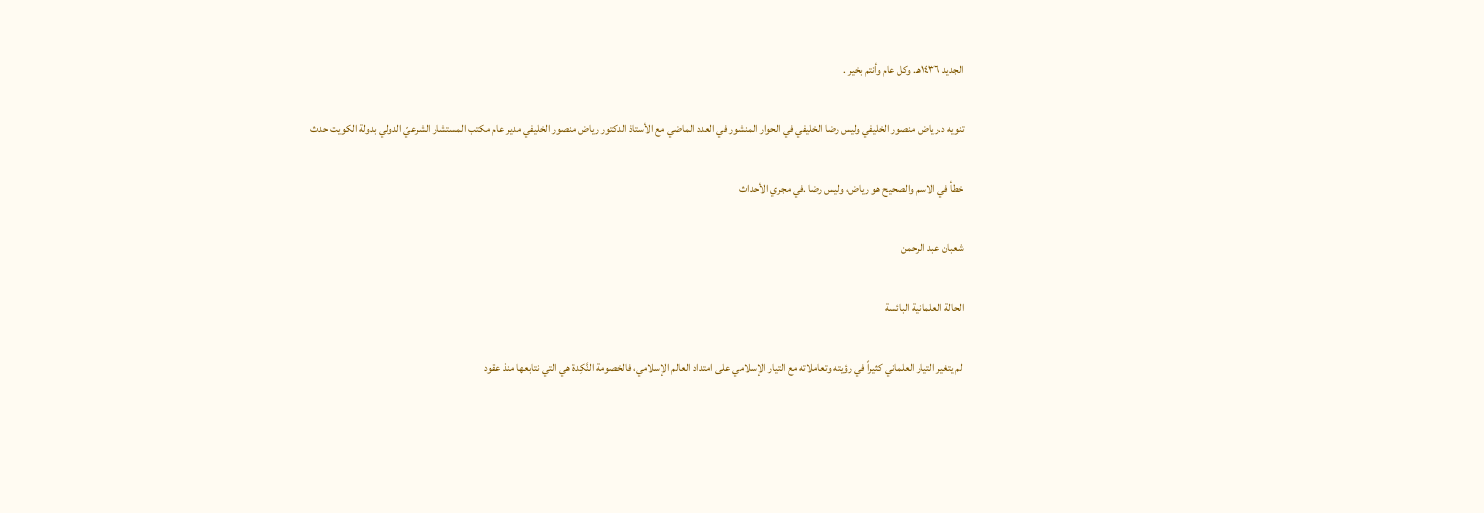الجديد ١٤٣٦هـ. وكل عام وأنتم بخير .

تنويه د.رياض منصور الخليفي وليس رضا الخليفي في الحوار المنشور في العدد الماضي مع الأستاذ الدكتور رياض منصور الخليفي مدير عام مكتب المستشار الشرعيّ الدولي بدولة الكويت حدث

خطأ في الاسم والصحيح هو رياض، وليس رضا .في مجري الأحداث

شعبان عبد الرحمن

الحالة العلمانية البائسة

 لم يتغير التيار العلماني كثيراً في رؤيته وتعاملاته مع التيار الإسلامي على امتداد العالم الإسلامي، فالخصومة النَّكِدة هي التي نتابعها منذ عقود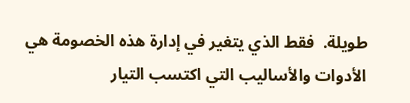طويلة.  فقط الذي يتغير في إدارة هذه الخصومة هي الأدوات والأساليب التي اكتسب التيار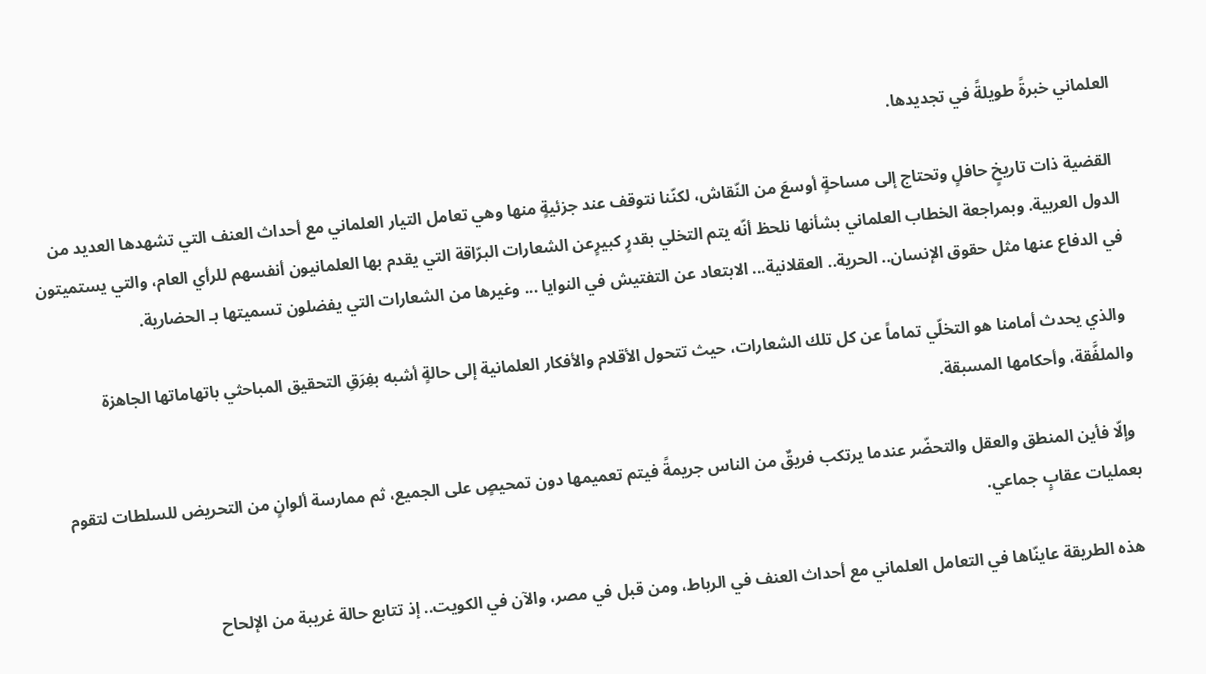العلماني خبرةً طويلةً في تجديدها.

 القضية ذات تاريخٍ حافلٍ وتحتاج إلى مساحةٍ أوسعَ من النّقاش، لكنّنا نتوقف عند جزئيةٍ منها وهي تعامل التيار العلماني مع أحداث العنف التي تشهدها العديد من الدول العربية. وبمراجعة الخطاب العلماني بشأنها نلحظ أنّه يتم التخلي بقدرٍ كبيرٍعن الشعارات البرّاقة التي يقدم بها العلمانيون أنفسهم للرأي العام، والتي يستميتون في الدفاع عنها مثل حقوق الإنسان.. الحرية.. العقلانية... الابتعاد عن التفتيش في النوايا ... وغيرها من الشعارات التي يفضلون تسميتها بـ الحضارية.

 والذي يحدث أمامنا هو التخلّي تماماً عن كل تلك الشعارات، حيث تتحول الأقلام والأفكار العلمانية إلى حالةٍ أشبه بفِرَقِ التحقيق المباحثي باتهاماتها الجاهزة والملفَّقة، وأحكامها المسبقة.

 وإلّا فأين المنطق والعقل والتحضّر عندما يرتكب فريقٌ من الناس جريمةً فيتم تعميمها دون تمحيصٍ على الجميع، ثم ممارسة ألوانٍ من التحريض للسلطات لتقوم بعمليات عقابٍ جماعي.

 هذه الطريقة عاينّاها في التعامل العلماني مع أحداث العنف في الرباط، ومن قبل في مصر، والآن في الكويت.. إذ تتابع حالة غريبة من الإلحاح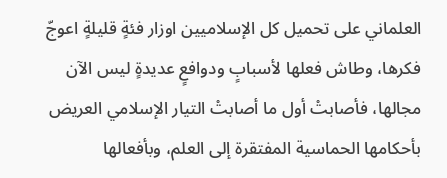العلماني على تحميل كل الإسلاميين اوزار فئةٍ قليلةٍ اعوجّ فكرها، وطاش فعلها لأسبابٍ ودوافعٍ عديدةٍ ليس الآن مجالها، فأصابتْ أول ما أصابتْ التيار الإسلامي العريض بأحكامها الحماسية المفتقرة إلى العلم، وبأفعالها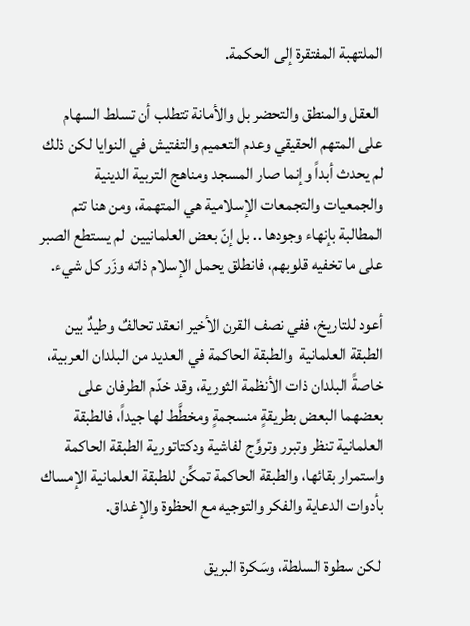الملتهبة المفتقرة إلى الحكمة.

 العقل والمنطق والتحضر بل والأمانة تتطلب أن تسلط السهام على المتهم الحقيقي وعدم التعميم والتفتيش في النوايا لكن ذلك لم يحدث أبداً وإنما صار المسجد ومناهج التربية الدينية والجمعيات والتجمعات الإسلامية هي المتهمة، ومن هنا تتم المطالبة بإنهاء وجودها .. بل إنّ بعض العلمانيين  لم يستطع الصبر على ما تخفيه قلوبهم، فانطلق يحمل الإسلام ذاته وزَر كل شيء.

أعود للتاريخ، ففي نصف القرن الأخير انعقد تحالفٌ وطيدٌ بين الطبقة العلمانية  والطبقة الحاكمة في العديد من البلدان العربية، خاصةً البلدان ذات الأنظمة الثورية، وقد خدّم الطرفان على بعضهما البعض بطريقةٍ منسجمةٍ ومخطَّط لها جيداً، فالطبقة العلمانية تنظر وتبرر وتروِّج لفاشية ودكتاتورية الطبقة الحاكمة واستمرار بقائها، والطبقة الحاكمة تمكِّن للطبقة العلمانية الإمساك بأدوات الدعاية والفكر والتوجيه مع الحظوة والإغداق.

 لكن سطوة السلطة، وسَكرة البريق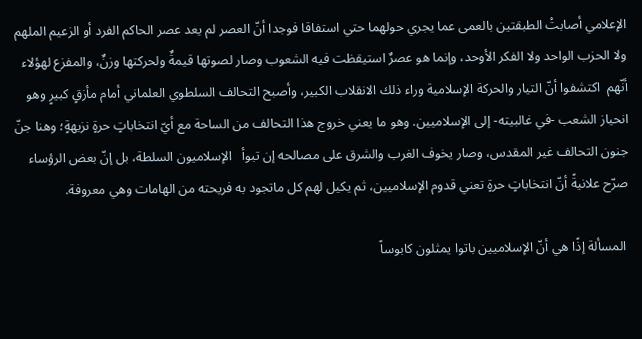الإعلامي أصابتْ الطبقتين بالعمى عما يجري حولهما حتي استفاقا فوجدا أنّ العصر لم يعد عصر الحاكم الفرد أو الزعيم الملهم ولا الحزب الواحد ولا الفكر الأوحد، وإنما هو عصرٌ استيقظت فيه الشعوب وصار لصوتها قيمةٌ ولحركتها وزنٌ، والمفزع لهؤلاء أنّهم  اكتشفوا أنّ التيار والحركة الإسلامية وراء ذلك الانقلاب الكبير، وأصبح التحالف السلطوي العلماني أمام مأزقٍ كبيرٍ وهو انحياز الشعب -في غالبيته- إلى الإسلاميين. وهو ما يعني خروج هذا التحالف من الساحة مع أيّ انتخاباتٍ حرةٍ نزيهةٍ؛ وهنا جنّ جنون التحالف غير المقدس، وصار يخوف الغرب والشرق على مصالحه إن تبوأ   الإسلاميون السلطة، بل إنّ بعض الرؤساء صرّح علانيةً أنّ انتخاباتٍ حرةٍ تعني قدوم الإسلاميين، ثم يكيل لهم كل ماتجود به فريحته من الهامات وهي معروفة.

 المسألة إذًا هي أنّ الإسلاميين باتوا يمثلون كابوساً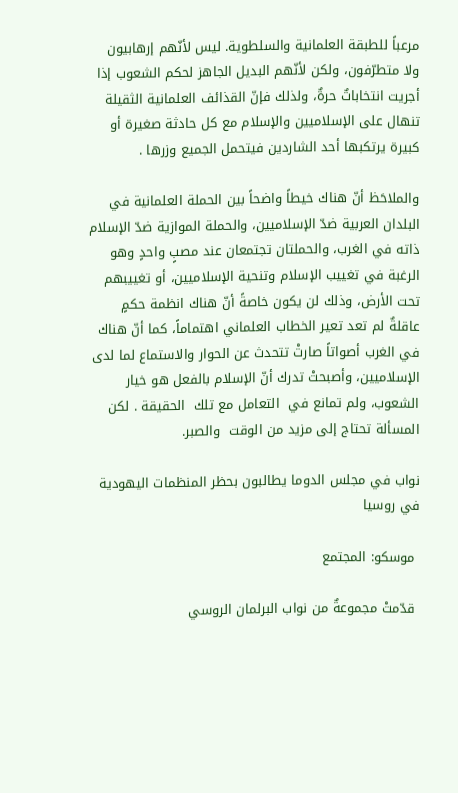مرعباً للطبقة العلمانية والسلطوية. ليس لأنّهم إرهابيون ولا متطرّفون، ولكن لأنّهم البديل الجاهز لحكم الشعوب إذا أجريت انتخاباتٌ حرةٌ، ولذلك فإنّ القذائف العلمانية الثقيلة تنهال على الإسلاميين والإسلام مع كل حادثة صغيرة أو كبيرة يرتكبها أحد الشاردين فيتحمل الجميع وزرها .

والملاحَظ أنّ هناك خيطاً واضحاً بين الحملة العلمانية في البلدان العربية ضدّ الإسلاميين، والحملة الموازية ضدّ الإسلام ذاته في الغرب، والحملتان تجتمعان عند مصبٍ واحدٍ وهو الرغبة في تغييب الإسلام وتنحية الإسلاميين، أو تغييبهم تحت الأرض، وذلك لن يكون خاصةً أنّ هناك انظمة حكمٍ عاقلةٌ لم تعد تعير الخطاب العلماني اهتماماً، كما أنّ هناك في الغرب أصواتاً صارتْ تتحدث عن الحوار والاستماع لما لدى الإسلاميين، وأصبحتْ تدرك أنّ الإسلام بالفعل هو خيار الشعوب، ولم تمانع في  التعامل مع تلك  الحقيقة . لكن المسألة تحتاج إلى مزيد من الوقت  والصبر.

نواب في مجلس الدوما يطالبون بحظر المنظمات اليهودية في روسيا

 موسكو: المجتمع

 قدّمتْ مجموعةٌ من نواب البرلمان الروسي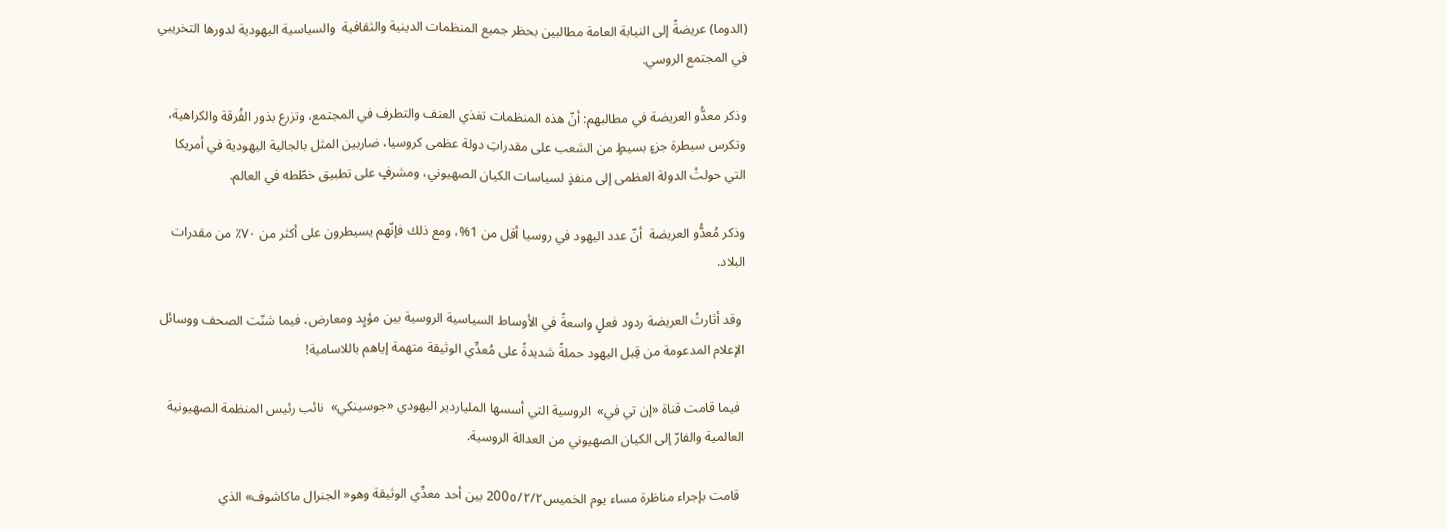(الدوما) عريضةً إلى النيابة العامة مطالبين بحظر جميع المنظمات الدينية والثقافية  والسياسية اليهودية لدورها التخريبي في المجتمع الروسي.

وذكر معدُّو العريضة في مطالبهم: أنّ هذه المنظمات تغذي العنف والتطرف في المجتمع، وتزرع بذور الفُرقة والكراهية، وتكرس سيطرة جزءٍ بسيطٍ من الشعب على مقدراتِ دولة عظمی كروسيا، ضاربين المثل بالجالية اليهودية في أمريكا التي حولتْ الدولة العظمى إلى منفذٍ لسياسات الكيان الصهيوني، ومشرفٍ على تطبيق خطّطه في العالم.

وذكر مُعدُّو العريضة  أنّ عدد اليهود في روسيا أقل من 1%، ومع ذلك فإنّهم يسيطرون على أكثر من ٧٠٪ من مقدرات البلاد.

 وقد أثارتْ العريضة ردود فعلٍ واسعةً في الأوساط السياسية الروسية بين مؤيٍد ومعارض، فيما شنّت الصحف ووسائل الإعلام المدعومة من قِبل اليهود حملةً شديدةً على مُعدِّي الوثيقة متهمة إياهم باللاسامية!

 فيما قامت قناة «إن تي في»  الروسية التي أسسها الملياردير اليهودي «جوسينكي»  نائب رئيس المنظمة الصهيونية العالمية والفارّ إلى الكيان الصهيوني من العدالة الروسية.

 قامت بإجراء مناظرة مساء يوم الخميس200٥/٢/٢ بين أحد معدِّي الوثيقة وهو« الجنرال ماكاشوف» الذي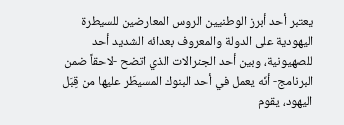يعتبر أحد أبرز الوطنيين الروس المعارضين للسيطرة اليهودية على الدولة والمعروف بعدائه الشديد أحد للصهيونية، وبين أحد الجنرالات الذي اتضح -لاحقاً ضمن البرنامج- أنّه يعمل في أحد البنوك المسيطَر عليها من قِبَل اليهود، يقوم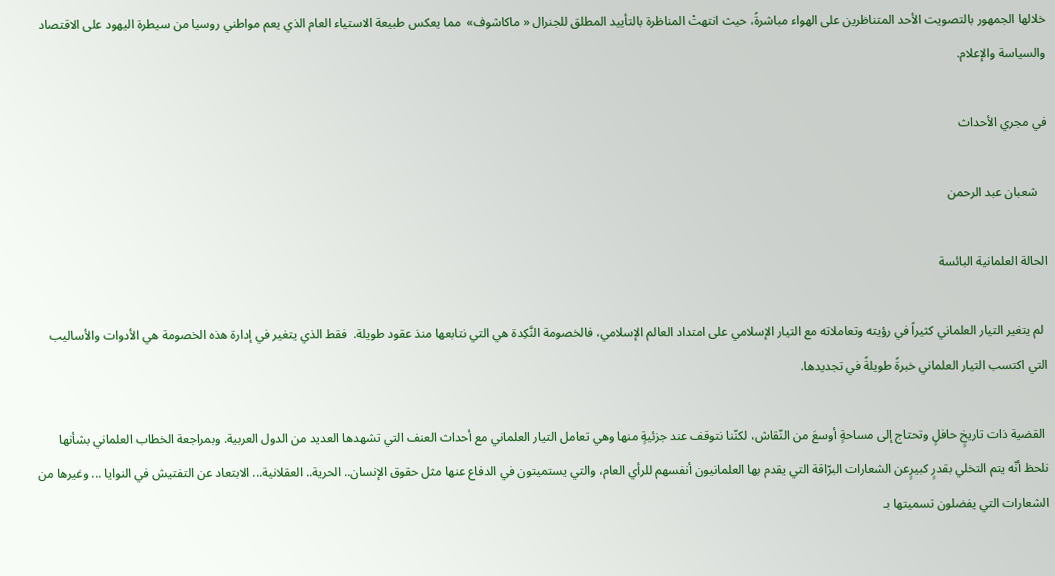خلالها الجمهور بالتصويت الأحد المتناظرين على الهواء مباشرةً، حيث انتهتْ المناظرة بالتأييد المطلق للجنرال « ماكاشوف»  مما يعكس طبيعة الاستياء العام الذي يعم مواطني روسيا من سيطرة اليهود على الاقتصاد والسياسة والإعلام.

في مجري الأحداث

   شعبان عبد الرحمن

الحالة العلمانية البائسة

 لم يتغير التيار العلماني كثيراً في رؤيته وتعاملاته مع التيار الإسلامي على امتداد العالم الإسلامي، فالخصومة النَّكِدة هي التي نتابعها منذ عقود طويلة.  فقط الذي يتغير في إدارة هذه الخصومة هي الأدوات والأساليب التي اكتسب التيار العلماني خبرةً طويلةً في تجديدها.

 القضية ذات تاريخٍ حافلٍ وتحتاج إلى مساحةٍ أوسعَ من النّقاش، لكنّنا نتوقف عند جزئيةٍ منها وهي تعامل التيار العلماني مع أحداث العنف التي تشهدها العديد من الدول العربية. وبمراجعة الخطاب العلماني بشأنها نلحظ أنّه يتم التخلي بقدرٍ كبيرٍعن الشعارات البرّاقة التي يقدم بها العلمانيون أنفسهم للرأي العام، والتي يستميتون في الدفاع عنها مثل حقوق الإنسان.. الحرية.. العقلانية... الابتعاد عن التفتيش في النوايا ... وغيرها من الشعارات التي يفضلون تسميتها بـ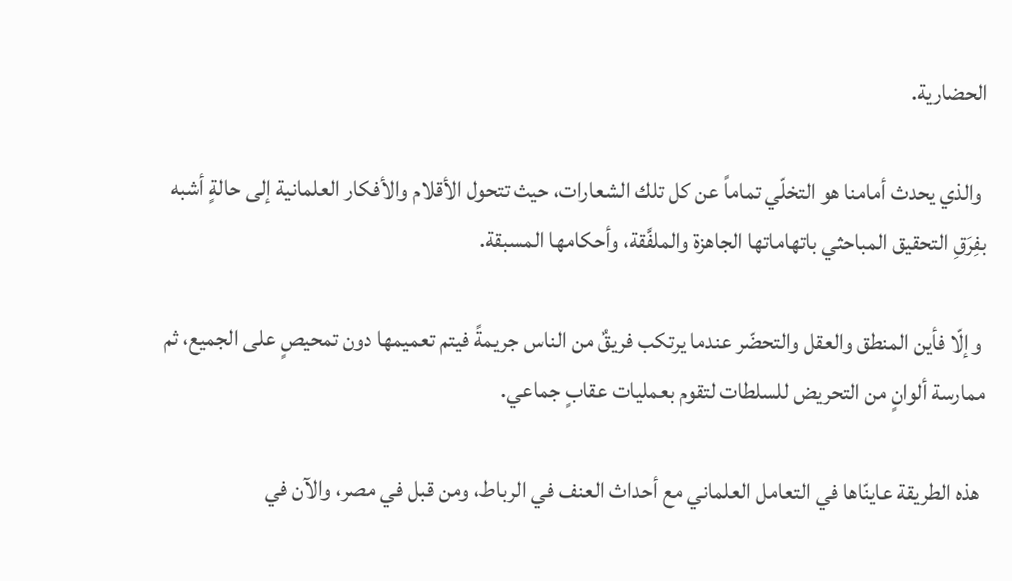الحضارية.

 والذي يحدث أمامنا هو التخلّي تماماً عن كل تلك الشعارات، حيث تتحول الأقلام والأفكار العلمانية إلى حالةٍ أشبه بفِرَقِ التحقيق المباحثي باتهاماتها الجاهزة والملفَّقة، وأحكامها المسبقة.

 وإلّا فأين المنطق والعقل والتحضّر عندما يرتكب فريقٌ من الناس جريمةً فيتم تعميمها دون تمحيصٍ على الجميع، ثم ممارسة ألوانٍ من التحريض للسلطات لتقوم بعمليات عقابٍ جماعي.

 هذه الطريقة عاينّاها في التعامل العلماني مع أحداث العنف في الرباط، ومن قبل في مصر، والآن في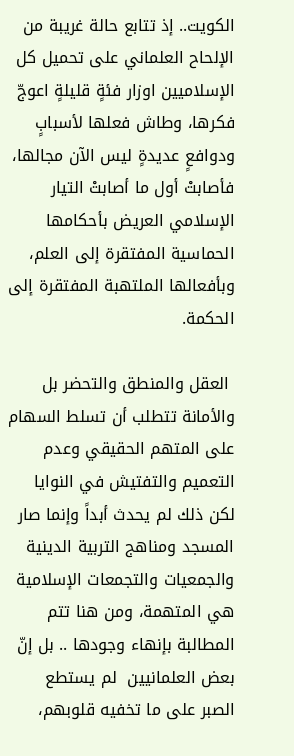الكويت.. إذ تتابع حالة غريبة من الإلحاح العلماني على تحميل كل الإسلاميين اوزار فئةٍ قليلةٍ اعوجّ فكرها، وطاش فعلها لأسبابٍ ودوافعٍ عديدةٍ ليس الآن مجالها، فأصابتْ أول ما أصابتْ التيار الإسلامي العريض بأحكامها الحماسية المفتقرة إلى العلم، وبأفعالها الملتهبة المفتقرة إلى الحكمة.

 العقل والمنطق والتحضر بل والأمانة تتطلب أن تسلط السهام على المتهم الحقيقي وعدم التعميم والتفتيش في النوايا لكن ذلك لم يحدث أبداً وإنما صار المسجد ومناهج التربية الدينية والجمعيات والتجمعات الإسلامية هي المتهمة، ومن هنا تتم المطالبة بإنهاء وجودها .. بل إنّ بعض العلمانيين  لم يستطع الصبر على ما تخفيه قلوبهم،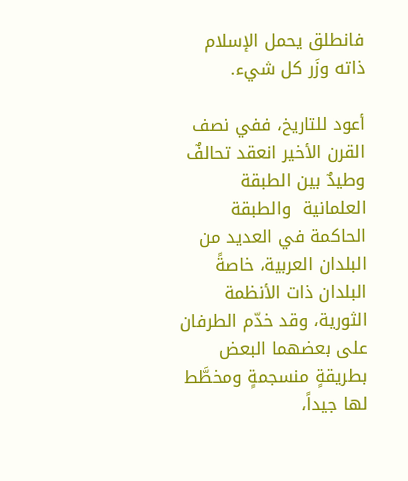فانطلق يحمل الإسلام ذاته وزَر كل شيء.

أعود للتاريخ، ففي نصف القرن الأخير انعقد تحالفٌ وطيدٌ بين الطبقة العلمانية  والطبقة الحاكمة في العديد من البلدان العربية، خاصةً البلدان ذات الأنظمة الثورية، وقد خدّم الطرفان على بعضهما البعض بطريقةٍ منسجمةٍ ومخطَّط لها جيداً،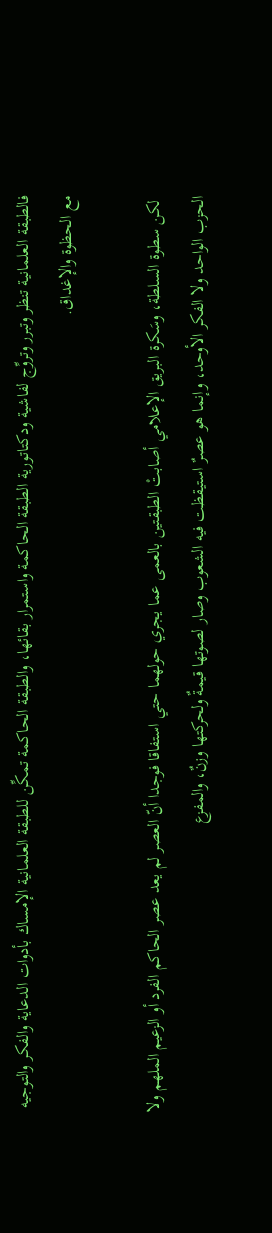فالطبقة العلمانية تنظر وتبرر وتروِّج لفاشية ودكتاتورية الطبقة الحاكمة واستمرار بقائها، والطبقة الحاكمة تمكِّن للطبقة العلمانية الإمساك بأدوات الدعاية والفكر والتوجيه مع الحظوة والإغداق.

 لكن سطوة السلطة، وسَكرة البريق الإعلامي أصابتْ الطبقتين بالعمى عما يجري حولهما حتي استفاقا فوجدا أنّ العصر لم يعد عصر الحاكم الفرد أو الزعيم الملهم ولا الحزب الواحد ولا الفكر الأوحد، وإنما هو عصرٌ استيقظت فيه الشعوب وصار لصوتها قيمةٌ ولحركتها وزنٌ، والمفزع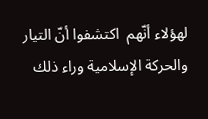لهؤلاء أنّهم  اكتشفوا أنّ التيار والحركة الإسلامية وراء ذلك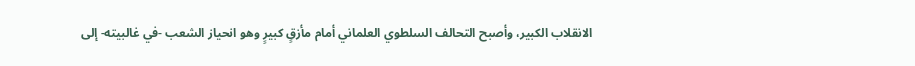الانقلاب الكبير، وأصبح التحالف السلطوي العلماني أمام مأزقٍ كبيرٍ وهو انحياز الشعب -في غالبيته- إلى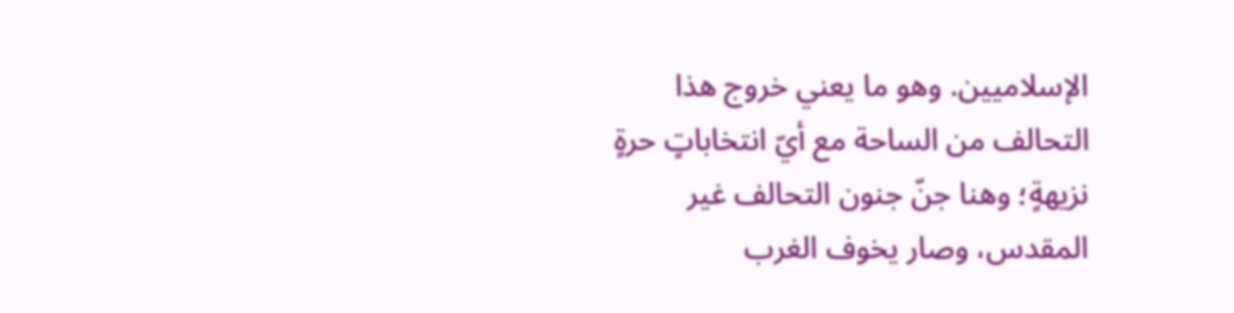الإسلاميين. وهو ما يعني خروج هذا التحالف من الساحة مع أيّ انتخاباتٍ حرةٍ نزيهةٍ؛ وهنا جنّ جنون التحالف غير المقدس، وصار يخوف الغرب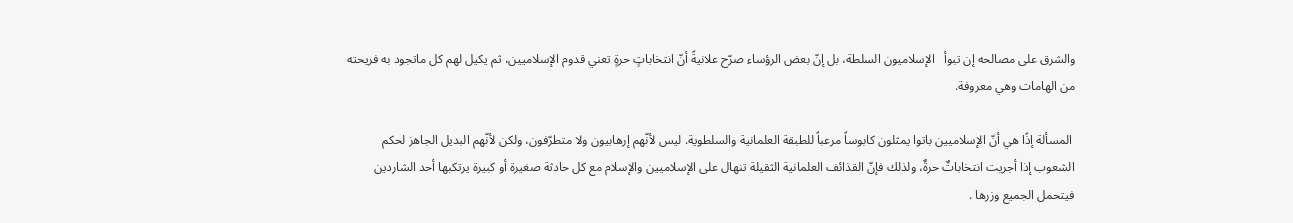والشرق على مصالحه إن تبوأ   الإسلاميون السلطة، بل إنّ بعض الرؤساء صرّح علانيةً أنّ انتخاباتٍ حرةٍ تعني قدوم الإسلاميين، ثم يكيل لهم كل ماتجود به فريحته من الهامات وهي معروفة.

 المسألة إذًا هي أنّ الإسلاميين باتوا يمثلون كابوساً مرعباً للطبقة العلمانية والسلطوية. ليس لأنّهم إرهابيون ولا متطرّفون، ولكن لأنّهم البديل الجاهز لحكم الشعوب إذا أجريت انتخاباتٌ حرةٌ، ولذلك فإنّ القذائف العلمانية الثقيلة تنهال على الإسلاميين والإسلام مع كل حادثة صغيرة أو كبيرة يرتكبها أحد الشاردين فيتحمل الجميع وزرها .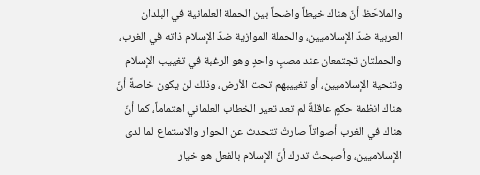والملاحَظ أنّ هناك خيطاً واضحاً بين الحملة العلمانية في البلدان العربية ضدّ الإسلاميين، والحملة الموازية ضدّ الإسلام ذاته في الغرب، والحملتان تجتمعان عند مصبٍ واحدٍ وهو الرغبة في تغييب الإسلام وتنحية الإسلاميين، أو تغييبهم تحت الأرض، وذلك لن يكون خاصةً أنّ هناك انظمة حكمٍ عاقلةٌ لم تعد تعير الخطاب العلماني اهتماماً، كما أنّ هناك في الغرب أصواتاً صارتْ تتحدث عن الحوار والاستماع لما لدى الإسلاميين، وأصبحتْ تدرك أنّ الإسلام بالفعل هو خيار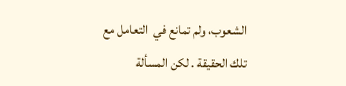الشعوب، ولم تمانع في  التعامل مع  تلك الحقيقة . لكن المسألة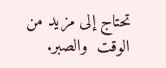تحتاج إلى مزيد من الوقت  والصبر.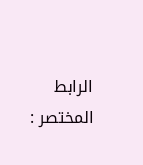الرابط المختصر :